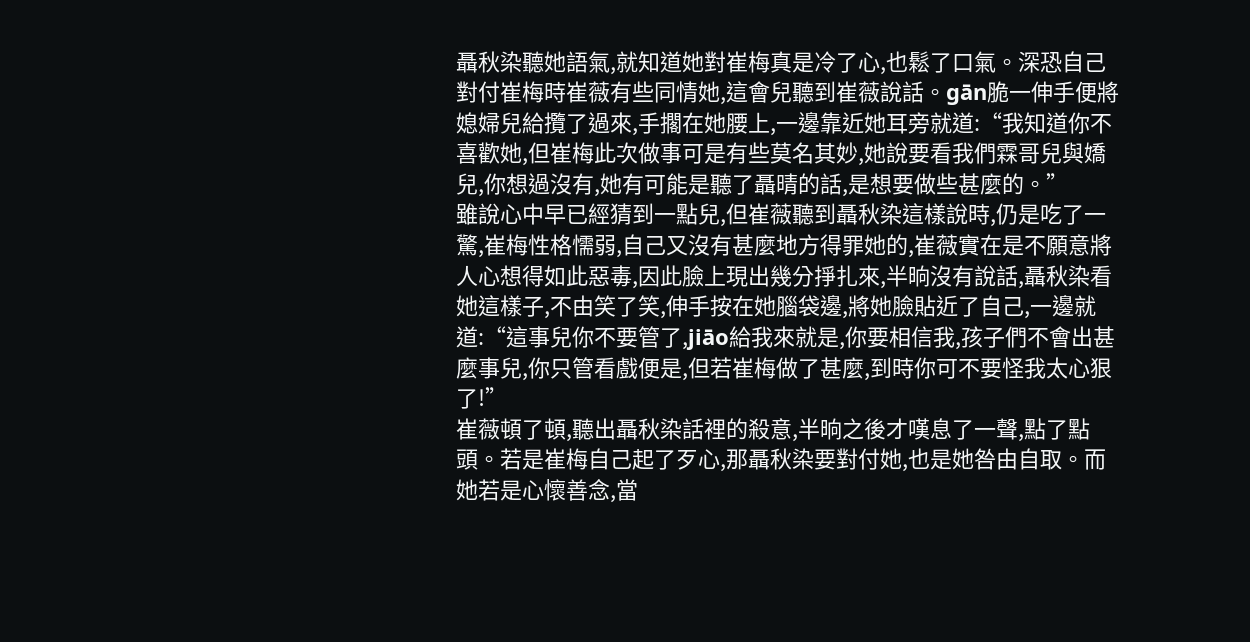聶秋染聽她語氣,就知道她對崔梅真是冷了心,也鬆了口氣。深恐自己對付崔梅時崔薇有些同情她,這會兒聽到崔薇說話。gān脆一伸手便將媳婦兒給攬了過來,手擱在她腰上,一邊靠近她耳旁就道:“我知道你不喜歡她,但崔梅此次做事可是有些莫名其妙,她說要看我們霖哥兒與嬌兒,你想過沒有,她有可能是聽了聶晴的話,是想要做些甚麼的。”
雖說心中早已經猜到一點兒,但崔薇聽到聶秋染這樣說時,仍是吃了一驚,崔梅性格懦弱,自己又沒有甚麼地方得罪她的,崔薇實在是不願意將人心想得如此惡毒,因此臉上現出幾分掙扎來,半晌沒有說話,聶秋染看她這樣子,不由笑了笑,伸手按在她腦袋邊,將她臉貼近了自己,一邊就道:“這事兒你不要管了,jiāo給我來就是,你要相信我,孩子們不會出甚麼事兒,你只管看戲便是,但若崔梅做了甚麼,到時你可不要怪我太心狠了!”
崔薇頓了頓,聽出聶秋染話裡的殺意,半晌之後才嘆息了一聲,點了點頭。若是崔梅自己起了歹心,那聶秋染要對付她,也是她咎由自取。而她若是心懷善念,當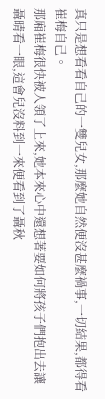真只是想看看自己的一雙兒女,那麼她自然便沒甚麼禍事,一切結果,都得看崔梅自己。
那廂崔梅很快被人領了上來,她本來心中還想著要如何將孩子們抱出去讓聶晴看一眼,這會兒沒料到一來便看到了聶秋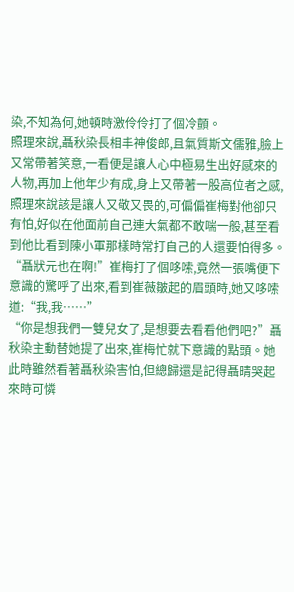染,不知為何,她頓時激伶伶打了個冷顫。
照理來說,聶秋染長相丰神俊郎,且氣質斯文儒雅,臉上又常帶著笑意,一看便是讓人心中極易生出好感來的人物,再加上他年少有成,身上又帶著一股高位者之感,照理來說該是讓人又敬又畏的,可偏偏崔梅對他卻只有怕,好似在他面前自己連大氣都不敢喘一般,甚至看到他比看到陳小軍那樣時常打自己的人還要怕得多。
“聶狀元也在啊!”崔梅打了個哆嗦,竟然一張嘴便下意識的驚呼了出來,看到崔薇皺起的眉頭時,她又哆嗦道:“我,我……”
“你是想我們一雙兒女了,是想要去看看他們吧?”聶秋染主動替她提了出來,崔梅忙就下意識的點頭。她此時雖然看著聶秋染害怕,但總歸還是記得聶晴哭起來時可憐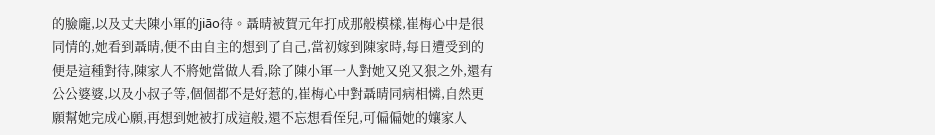的臉龐,以及丈夫陳小軍的jiāo待。聶晴被賀元年打成那般模樣,崔梅心中是很同情的,她看到聶晴,便不由自主的想到了自己,當初嫁到陳家時,每日遭受到的便是這種對待,陳家人不將她當做人看,除了陳小軍一人對她又兇又狠之外,還有公公婆婆,以及小叔子等,個個都不是好惹的,崔梅心中對聶晴同病相憐,自然更願幫她完成心願,再想到她被打成這般,還不忘想看侄兒,可偏偏她的孃家人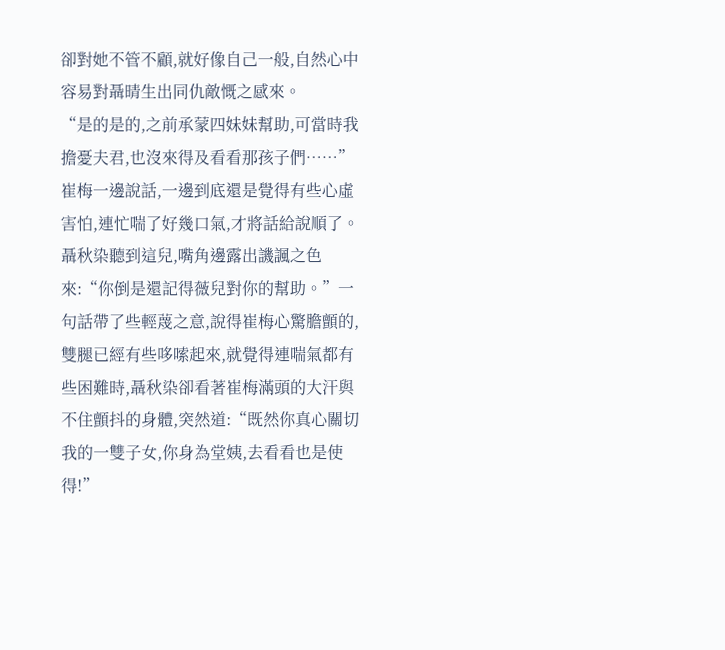卻對她不管不顧,就好像自己一般,自然心中容易對聶晴生出同仇敵慨之感來。
“是的是的,之前承蒙四妹妹幫助,可當時我擔憂夫君,也沒來得及看看那孩子們……”崔梅一邊說話,一邊到底還是覺得有些心虛害怕,連忙喘了好幾口氣,才將話給說順了。
聶秋染聽到這兒,嘴角邊露出譏諷之色來:“你倒是還記得薇兒對你的幫助。”一句話帶了些輕蔑之意,說得崔梅心驚膽顫的,雙腿已經有些哆嗦起來,就覺得連喘氣都有些困難時,聶秋染卻看著崔梅滿頭的大汗與不住顫抖的身體,突然道:“既然你真心關切我的一雙子女,你身為堂姨,去看看也是使得!”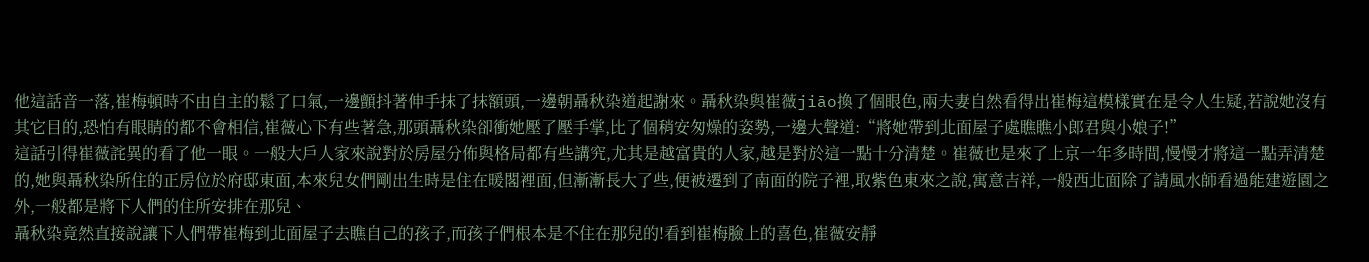他這話音一落,崔梅頓時不由自主的鬆了口氣,一邊顫抖著伸手抹了抹額頭,一邊朝聶秋染道起謝來。聶秋染與崔薇jiāo換了個眼色,兩夫妻自然看得出崔梅這模樣實在是令人生疑,若說她沒有其它目的,恐怕有眼睛的都不會相信,崔薇心下有些著急,那頭聶秋染卻衝她壓了壓手掌,比了個稍安匆燥的姿勢,一邊大聲道:“將她帶到北面屋子處瞧瞧小郎君與小娘子!”
這話引得崔薇詫異的看了他一眼。一般大戶人家來說對於房屋分佈與格局都有些講究,尤其是越富貴的人家,越是對於這一點十分清楚。崔薇也是來了上京一年多時間,慢慢才將這一點弄清楚的,她與聶秋染所住的正房位於府邸東面,本來兒女們剛出生時是住在暖閣裡面,但漸漸長大了些,便被遷到了南面的院子裡,取紫色東來之說,寓意吉祥,一般西北面除了請風水師看過能建遊園之外,一般都是將下人們的住所安排在那兒、
聶秋染竟然直接說讓下人們帶崔梅到北面屋子去瞧自己的孩子,而孩子們根本是不住在那兒的!看到崔梅臉上的喜色,崔薇安靜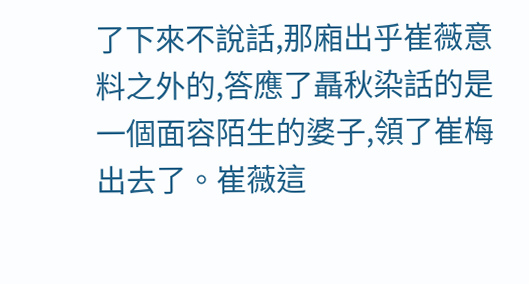了下來不說話,那廂出乎崔薇意料之外的,答應了聶秋染話的是一個面容陌生的婆子,領了崔梅出去了。崔薇這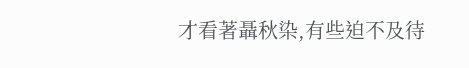才看著聶秋染,有些迫不及待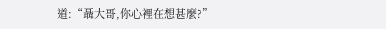道:“聶大哥,你心裡在想甚麼?”